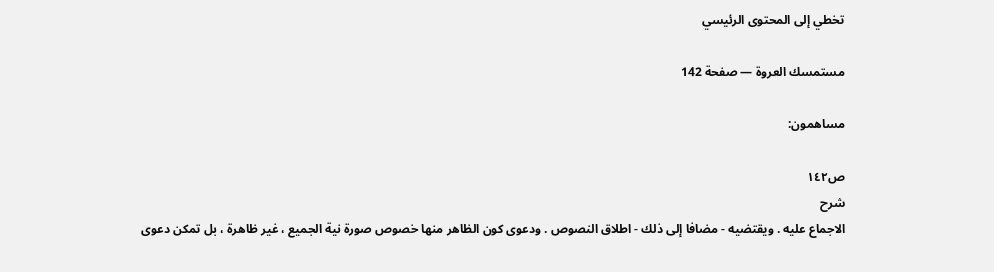تخطي إلى المحتوى الرئيسي

مستمسك العروة — صفحة 142

مساهمون:

ص١٤٢
شرح
الاجماع عليه . ويقتضيه - مضافا إلى ذلك - اطلاق النصوص . ودعوى كون الظاهر منها خصوص صورة نية الجميع ، غير ظاهرة ، بل تمكن دعوى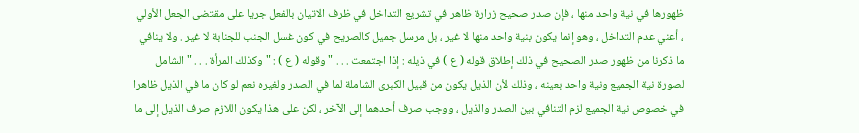ظهورها في نية واحد منها ، فإن صدر صحيح زرارة ظاهر في تشريع التداخل في ظرف الاتيان بالفعل جريا على مقتضى الجعل الأولي ، أعني عدم التداخل ، وهو إنما يكون بنية واحد منها لا غير ، بل مرسل جميل كالصريح في كون غسل الجنب للجنابة لا غير . ولا ينافي ما ذكرنا من ظهور صدر الصحيح في ذلك إطلاق قوله ( ع ) في ذيله : إذا اجتمعت . . . " وقوله ( ع ) : " وكذلك المرأة . . . " الشامل لصورة نية الجميع ونية واحد بعينه ، وذلك لأن الذيل يكون من قبيل الكبرى الشاملة لما في الصدر ولغيره نعم لو كان ما في الذيل ظاهرا في خصوص نية الجميع لزم التنافي بين الصدر والذيل ، ووجب صرف أحدهما إلى الآخر ، لكن على هذا يكون اللازم صرف الذيل إلى ما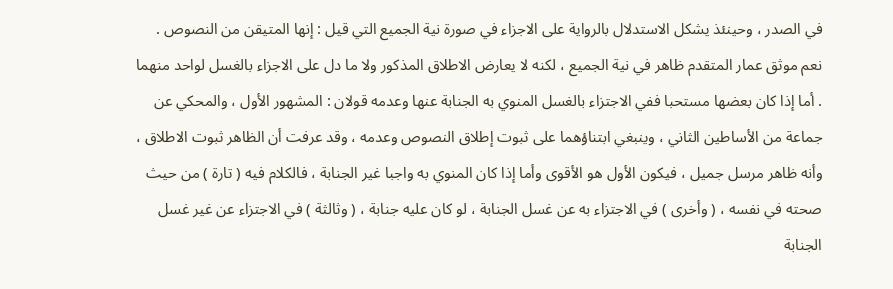في الصدر ، وحينئذ يشكل الاستدلال بالرواية على الاجزاء في صورة نية الجميع التي قيل : إنها المتيقن من النصوص . نعم موثق عمار المتقدم ظاهر في نية الجميع ، لكنه لا يعارض الاطلاق المذكور ولا ما دل على الاجزاء بالغسل لواحد منهما . أما إذا كان بعضها مستحبا ففي الاجتزاء بالغسل المنوي به الجنابة عنها وعدمه قولان : المشهور الأول ، والمحكي عن جماعة من الأساطين الثاني ، وينبغي ابتناؤهما على ثبوت إطلاق النصوص وعدمه ، وقد عرفت أن الظاهر ثبوت الاطلاق ، وأنه ظاهر مرسل جميل ، فيكون الأول هو الأقوى وأما إذا كان المنوي به واجبا غير الجنابة ، فالكلام فيه ( تارة ) من حيث صحته في نفسه ، ( وأخرى ) في الاجتزاء به عن غسل الجنابة ، لو كان عليه جنابة ، ( وثالثة ) في الاجتزاء عن غير غسل الجنابة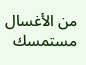من الأغسال
مستمسك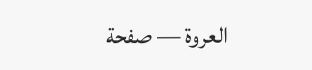العروة — صفحة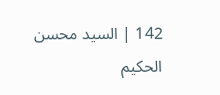142 | السيد محسن الحكيم